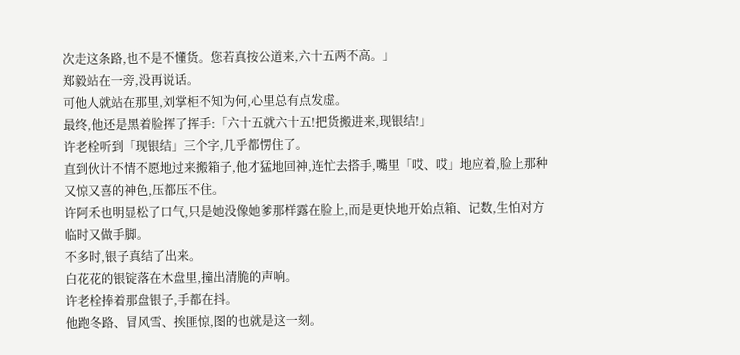次走这条路,也不是不懂货。您若真按公道来,六十五两不高。」
郑毅站在一旁,没再说话。
可他人就站在那里,刘掌柜不知为何,心里总有点发虚。
最终,他还是黑着脸挥了挥手:「六十五就六十五!把货搬进来,现银结!」
许老栓听到「现银结」三个字,几乎都愣住了。
直到伙计不情不愿地过来搬箱子,他才猛地回神,连忙去搭手,嘴里「哎、哎」地应着,脸上那种又惊又喜的神色,压都压不住。
许阿禾也明显松了口气,只是她没像她爹那样露在脸上,而是更快地开始点箱、记数,生怕对方临时又做手脚。
不多时,银子真结了出来。
白花花的银锭落在木盘里,撞出清脆的声响。
许老栓捧着那盘银子,手都在抖。
他跑冬路、冒风雪、挨匪惊,图的也就是这一刻。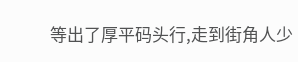等出了厚平码头行,走到街角人少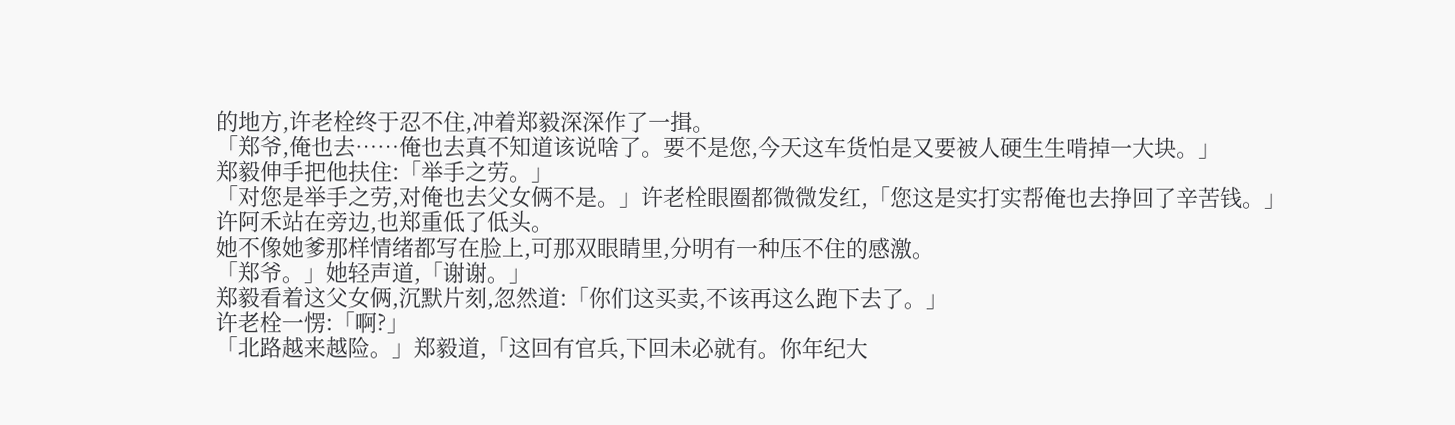的地方,许老栓终于忍不住,冲着郑毅深深作了一揖。
「郑爷,俺也去……俺也去真不知道该说啥了。要不是您,今天这车货怕是又要被人硬生生啃掉一大块。」
郑毅伸手把他扶住:「举手之劳。」
「对您是举手之劳,对俺也去父女俩不是。」许老栓眼圈都微微发红,「您这是实打实帮俺也去挣回了辛苦钱。」
许阿禾站在旁边,也郑重低了低头。
她不像她爹那样情绪都写在脸上,可那双眼睛里,分明有一种压不住的感激。
「郑爷。」她轻声道,「谢谢。」
郑毅看着这父女俩,沉默片刻,忽然道:「你们这买卖,不该再这么跑下去了。」
许老栓一愣:「啊?」
「北路越来越险。」郑毅道,「这回有官兵,下回未必就有。你年纪大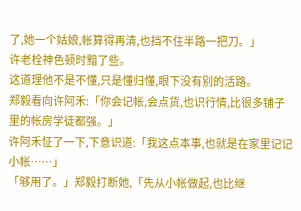了,她一个姑娘,帐算得再清,也挡不住半路一把刀。」
许老栓神色顿时黯了些。
这道理他不是不懂,只是懂归懂,眼下没有别的活路。
郑毅看向许阿禾:「你会记帐,会点货,也识行情,比很多铺子里的帐房学徒都强。」
许阿禾怔了一下,下意识道:「我这点本事,也就是在家里记记小帐……」
「够用了。」郑毅打断她,「先从小帐做起,也比继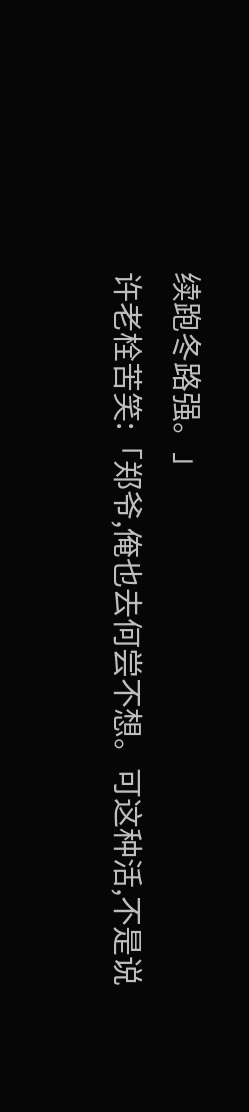续跑冬路强。」
许老栓苦笑:「郑爷,俺也去何尝不想。可这种活,不是说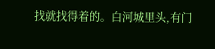找就找得着的。白河城里头,有门